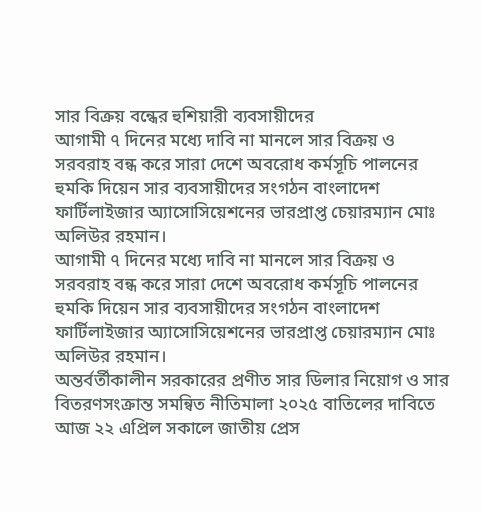সার বিক্রয় বন্ধের হুশিয়ারী ব্যবসায়ীদের
আগামী ৭ দিনের মধ্যে দাবি না মানলে সার বিক্রয় ও সরবরাহ বন্ধ করে সারা দেশে অবরোধ কর্মসূচি পালনের হুমকি দিয়েন সার ব্যবসায়ীদের সংগঠন বাংলাদেশ ফার্টিলাইজার অ্যাসোসিয়েশনের ভারপ্রাপ্ত চেয়ারম্যান মোঃ অলিউর রহমান।
আগামী ৭ দিনের মধ্যে দাবি না মানলে সার বিক্রয় ও সরবরাহ বন্ধ করে সারা দেশে অবরোধ কর্মসূচি পালনের হুমকি দিয়েন সার ব্যবসায়ীদের সংগঠন বাংলাদেশ ফার্টিলাইজার অ্যাসোসিয়েশনের ভারপ্রাপ্ত চেয়ারম্যান মোঃ অলিউর রহমান।
অন্তর্বর্তীকালীন সরকারের প্রণীত সার ডিলার নিয়োগ ও সার বিতরণসংক্রান্ত সমন্বিত নীতিমালা ২০২৫ বাতিলের দাবিতে আজ ২২ এপ্রিল সকালে জাতীয় প্রেস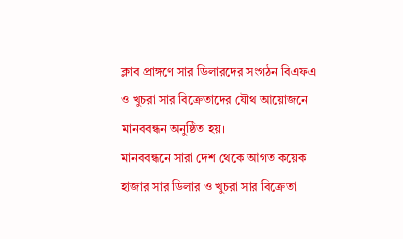ক্লাব প্রাঙ্গণে সার ডিলারদের সংগঠন বিএফএ ও খুচরা সার বিক্রেতাদের যৌথ আয়োজনে মানববন্ধন অনুষ্ঠিত হয়।
মানববন্ধনে সারা দেশ থেকে আগত কয়েক হাজার সার ডিলার ও খুচরা সার বিক্রেতা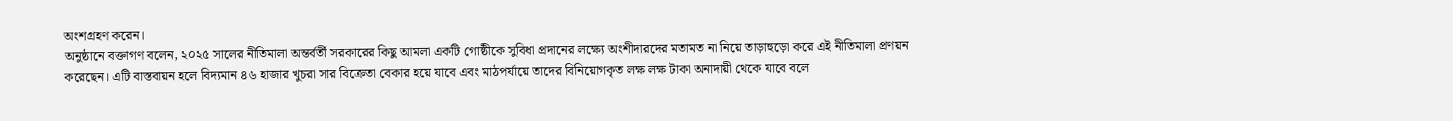অংশগ্রহণ করেন।
অনুষ্ঠানে বক্তাগণ বলেন, ২০২৫ সালের নীতিমালা অন্তর্বর্তী সরকারের কিছু আমলা একটি গোষ্ঠীকে সুবিধা প্রদানের লক্ষ্যে অংশীদারদের মতামত না নিয়ে তাড়াহুড়ো করে এই নীতিমালা প্রণয়ন করেছেন। এটি বাস্তবায়ন হলে বিদ্যমান ৪৬ হাজার খুচরা সার বিক্রেতা বেকার হয়ে যাবে এবং মাঠপর্যায়ে তাদের বিনিয়োগকৃত লক্ষ লক্ষ টাকা অনাদায়ী থেকে যাবে বলে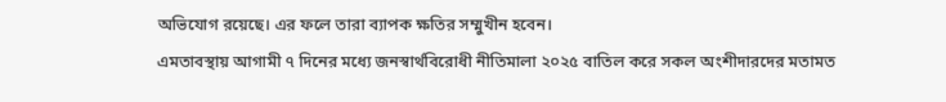অভিযোগ রয়েছে। এর ফলে তারা ব্যাপক ক্ষতির সম্মুখীন হবেন।
এমতাবস্থায় আগামী ৭ দিনের মধ্যে জনস্বার্থবিরোধী নীতিমালা ২০২৫ বাতিল করে সকল অংশীদারদের মতামত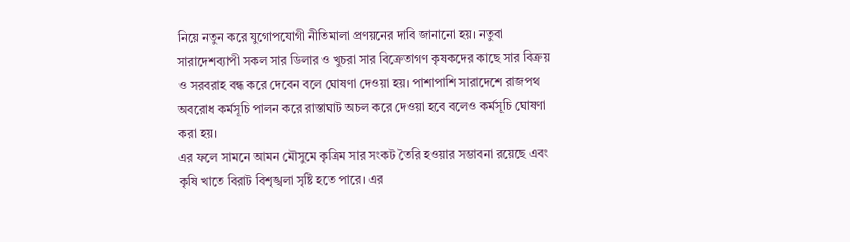নিয়ে নতুন করে যুগোপযোগী নীতিমালা প্রণয়নের দাবি জানানো হয়। নতুবা সারাদেশব্যাপী সকল সার ডিলার ও খুচরা সার বিক্রেতাগণ কৃষকদের কাছে সার বিক্রয় ও সরবরাহ বন্ধ করে দেবেন বলে ঘোষণা দেওয়া হয়। পাশাপাশি সারাদেশে রাজপথ অবরোধ কর্মসূচি পালন করে রাস্তাঘাট অচল করে দেওয়া হবে বলেও কর্মসূচি ঘোষণা করা হয়।
এর ফলে সামনে আমন মৌসুমে কৃত্রিম সার সংকট তৈরি হওয়ার সম্ভাবনা রয়েছে এবং কৃষি খাতে বিরাট বিশৃঙ্খলা সৃষ্টি হতে পারে। এর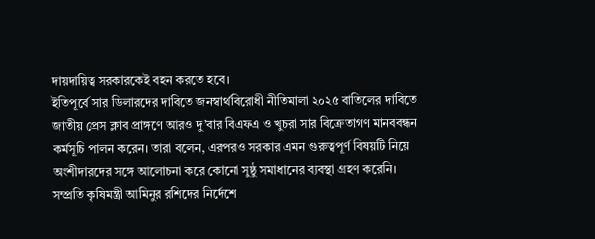দায়দায়িত্ব সরকারকেই বহন করতে হবে।
ইতিপূর্বে সার ডিলারদের দাবিতে জনস্বার্থবিরোধী নীতিমালা ২০২৫ বাতিলের দাবিতে জাতীয় প্রেস ক্লাব প্রাঙ্গণে আরও দু’বার বিএফএ ও খুচরা সার বিক্রেতাগণ মানববন্ধন কর্মসূচি পালন করেন। তারা বলেন, এরপরও সরকার এমন গুরুত্বপূর্ণ বিষয়টি নিয়ে অংশীদারদের সঙ্গে আলোচনা করে কোনো সুষ্ঠু সমাধানের ব্যবস্থা গ্রহণ করেনি।
সম্প্রতি কৃষিমন্ত্রী আমিনুর রশিদের নির্দেশে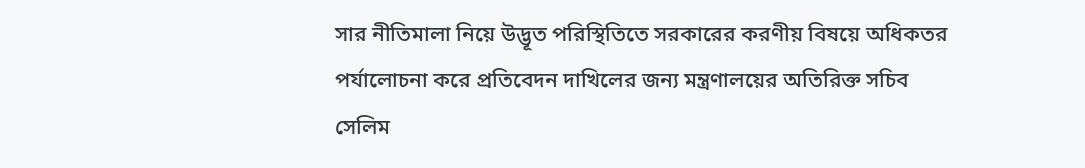সার নীতিমালা নিয়ে উদ্ভূত পরিস্থিতিতে সরকারের করণীয় বিষয়ে অধিকতর পর্যালোচনা করে প্রতিবেদন দাখিলের জন্য মন্ত্রণালয়ের অতিরিক্ত সচিব সেলিম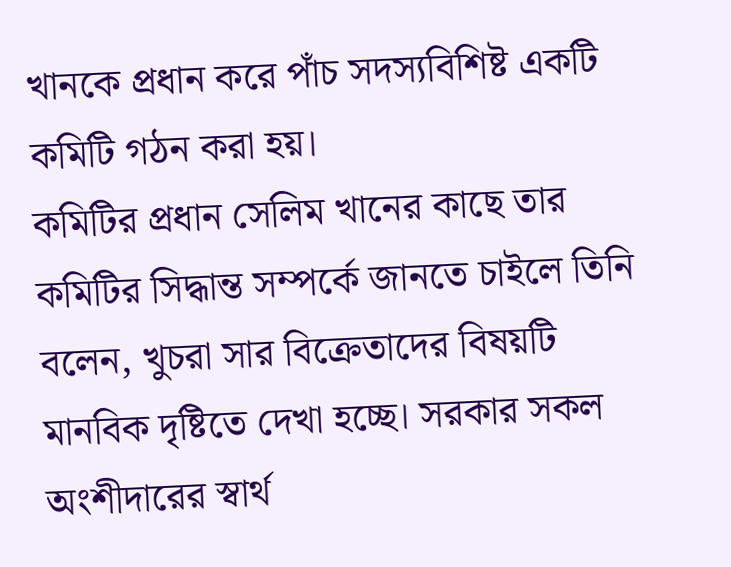খানকে প্রধান করে পাঁচ সদস্যবিশিষ্ট একটি কমিটি গঠন করা হয়।
কমিটির প্রধান সেলিম খানের কাছে তার কমিটির সিদ্ধান্ত সম্পর্কে জানতে চাইলে তিনি বলেন, খুচরা সার বিক্রেতাদের বিষয়টি মানবিক দৃষ্টিতে দেখা হচ্ছে। সরকার সকল অংশীদারের স্বার্থ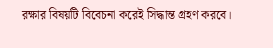রক্ষার বিষয়টি বিবেচনা করেই সিদ্ধান্ত গ্রহণ করবে।